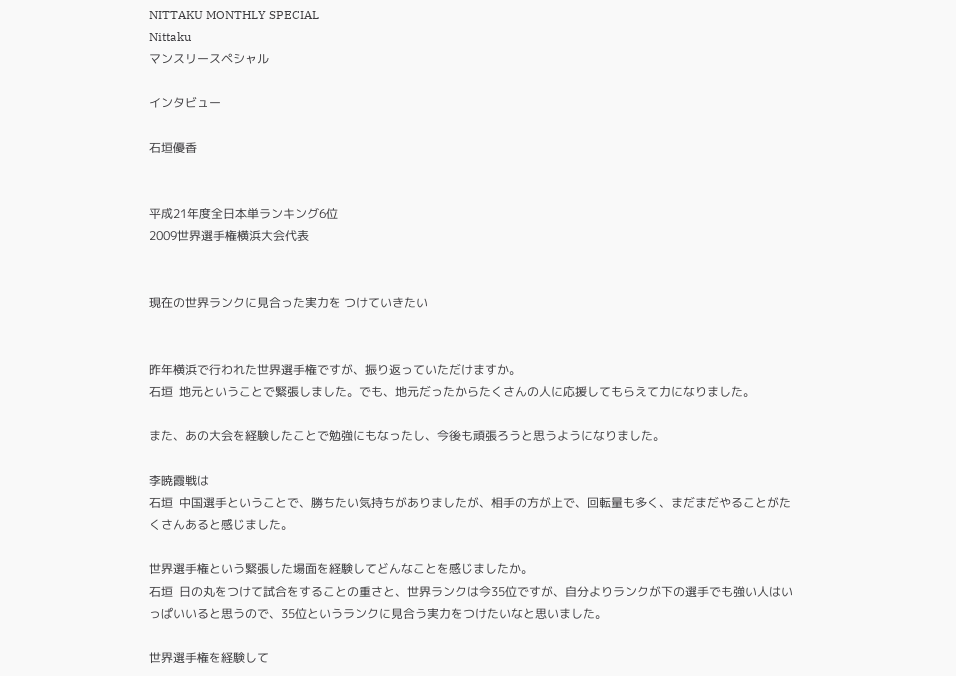NITTAKU MONTHLY SPECIAL
Nittaku
マンスリースペシャル

インタビュー

石垣優香


平成21年度全日本単ランキング6位
2009世界選手権横浜大会代表


現在の世界ランクに見合った実力を つけていきたい


昨年横浜で行われた世界選手権ですが、振り返っていただけますか。
石垣  地元ということで緊張しました。でも、地元だったからたくさんの人に応援してもらえて力になりました。

また、あの大会を経験したことで勉強にもなったし、今後も頑張ろうと思うようになりました。

李暁霞戦は
石垣  中国選手ということで、勝ちたい気持ちがありましたが、相手の方が上で、回転量も多く、まだまだやることがたくさんあると感じました。

世界選手権という緊張した場面を経験してどんなことを感じましたか。
石垣  日の丸をつけて試合をすることの重さと、世界ランクは今35位ですが、自分よりランクが下の選手でも強い人はいっぱいいると思うので、35位というランクに見合う実力をつけたいなと思いました。

世界選手権を経験して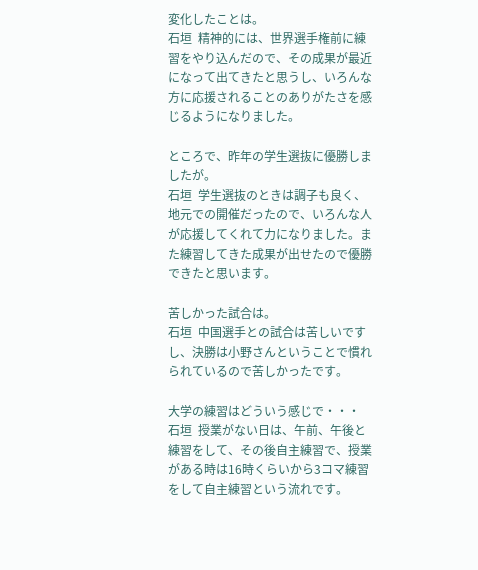変化したことは。
石垣  精神的には、世界選手権前に練習をやり込んだので、その成果が最近になって出てきたと思うし、いろんな方に応援されることのありがたさを感じるようになりました。

ところで、昨年の学生選抜に優勝しましたが。
石垣  学生選抜のときは調子も良く、地元での開催だったので、いろんな人が応援してくれて力になりました。また練習してきた成果が出せたので優勝できたと思います。

苦しかった試合は。
石垣  中国選手との試合は苦しいですし、決勝は小野さんということで慣れられているので苦しかったです。

大学の練習はどういう感じで・・・
石垣  授業がない日は、午前、午後と練習をして、その後自主練習で、授業がある時は16時くらいから3コマ練習をして自主練習という流れです。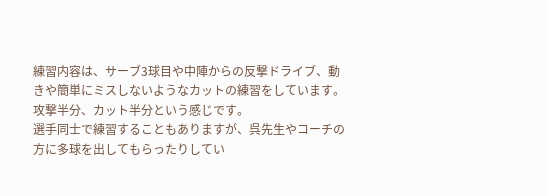練習内容は、サーブ3球目や中陣からの反撃ドライブ、動きや簡単にミスしないようなカットの練習をしています。
攻撃半分、カット半分という感じです。
選手同士で練習することもありますが、呉先生やコーチの方に多球を出してもらったりしてい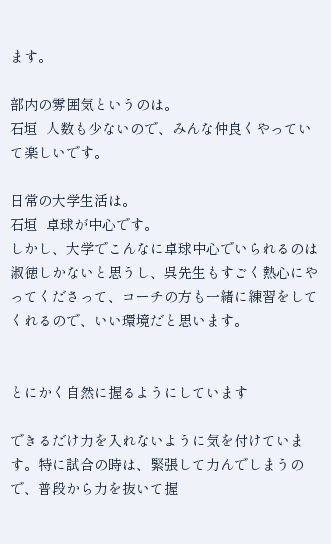ます。

部内の雰囲気というのは。
石垣  人数も少ないので、みんな仲良くやっていて楽しいです。

日常の大学生活は。
石垣  卓球が中心です。
しかし、大学でこんなに卓球中心でいられるのは淑徳しかないと思うし、呉先生もすごく熱心にやってくださって、コーチの方も一緒に練習をしてくれるので、いい環境だと思います。


とにかく自然に握るようにしています

できるだけ力を入れないように気を付けています。特に試合の時は、緊張して力んでしまうので、普段から力を抜いて握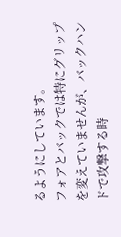るようにしています。
フォアとバックでは特にグリップを変えていませんが、バックハンドで攻撃する時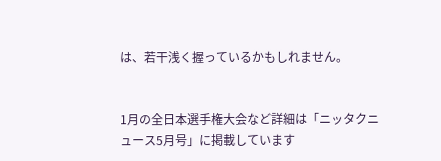は、若干浅く握っているかもしれません。


1月の全日本選手権大会など詳細は「ニッタクニュース5月号」に掲載しています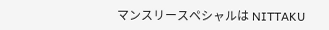マンスリースペシャルは NITTAKU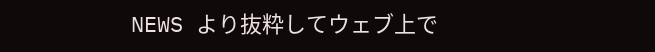NEWS より抜粋してウェブ上で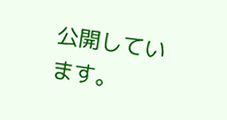公開しています。